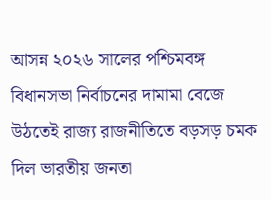আসন্ন ২০২৬ সালের পশ্চিমবঙ্গ বিধানসভা নির্বাচনের দামামা বেজে উঠতেই রাজ্য রাজনীতিতে বড়সড় চমক দিল ভারতীয় জনতা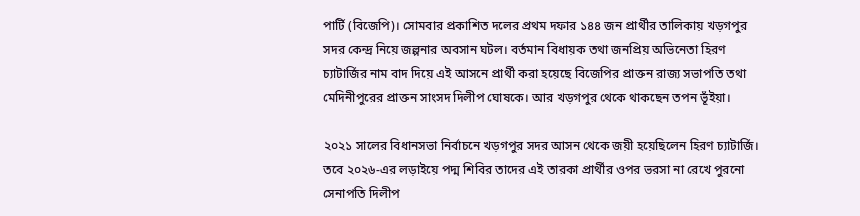পার্টি (বিজেপি)। সোমবার প্রকাশিত দলের প্রথম দফার ১৪৪ জন প্রার্থীর তালিকায় খড়গপুর সদর কেন্দ্র নিয়ে জল্পনার অবসান ঘটল। বর্তমান বিধায়ক তথা জনপ্রিয় অভিনেতা হিরণ চ্যাটার্জির নাম বাদ দিয়ে এই আসনে প্রার্থী করা হয়েছে বিজেপির প্রাক্তন রাজ্য সভাপতি তথা মেদিনীপুরের প্রাক্তন সাংসদ দিলীপ ঘোষকে। আর খড়গপুর থেকে থাকছেন তপন ভূঁইয়া।

২০২১ সালের বিধানসভা নির্বাচনে খড়গপুর সদর আসন থেকে জয়ী হয়েছিলেন হিরণ চ্যাটার্জি। তবে ২০২৬-এর লড়াইয়ে পদ্ম শিবির তাদের এই তারকা প্রার্থীর ওপর ভরসা না রেখে পুরনো সেনাপতি দিলীপ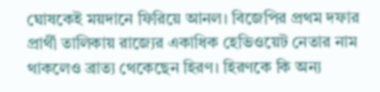ঘোষকেই ময়দানে ফিরিয়ে আনল। বিজেপির প্রথম দফার প্রার্থী তালিকায় রাজ্যের একাধিক হেভিওয়েট নেতার নাম থাকলেও ব্রাত্য থেকেছেন হিরণ। হিরণকে কি অন্য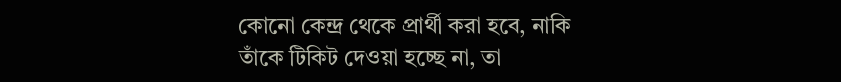কোনো কেন্দ্র থেকে প্রার্থী করা হবে, নাকি তাঁকে টিকিট দেওয়া হচ্ছে না, তা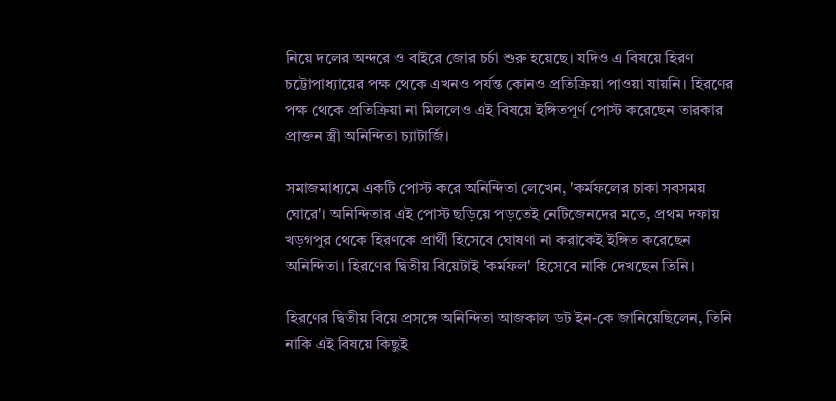নিয়ে দলের অন্দরে ও বাইরে জোর চর্চা শুরু হয়েছে। যদিও এ বিষয়ে হিরণ চট্টোপাধ্যায়ের পক্ষ থেকে এখনও পর্যন্ত কোনও প্রতিক্রিয়া পাওয়া যায়নি। হিরণের পক্ষ থেকে প্রতিক্রিয়া না মিললেও এই বিষয়ে ইঙ্গিতপূর্ণ পোস্ট করেছেন তারকার প্রাক্তন স্ত্রী অনিন্দিতা চ্যাটার্জি।

সমাজমাধ্যমে একটি পোস্ট করে অনিন্দিতা লেখেন, 'কর্মফলের চাকা সবসময় ঘোরে'। অনিন্দিতার এই পোস্ট ছড়িয়ে পড়তেই নেটিজেনদের মতে, প্রথম দফায় খড়গপুর থেকে হিরণকে প্রার্থী হিসেবে ঘোষণা না করাকেই ইঙ্গিত করেছেন অনিন্দিতা। হিরণের দ্বিতীয় বিয়েটাই 'কর্মফল' হিসেবে নাকি দেখছেন তিনি।

হিরণের দ্বিতীয় বিয়ে প্রসঙ্গে অনিন্দিতা আজকাল ডট ইন-কে জানিয়েছিলেন, তিনি নাকি এই বিষয়ে কিছুই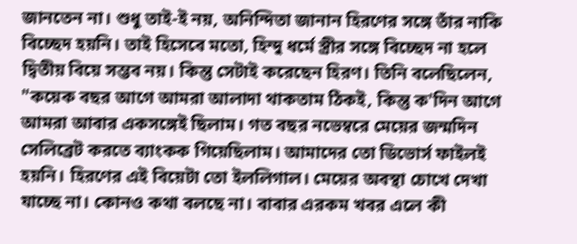জানতেন না। শুধু তাই-ই নয়, অনিন্দিতা জানান হিরণের সঙ্গে তাঁর নাকি বিচ্ছেদ হয়নি। তাই হিসেবে মতো, হিন্দু ধর্মে স্ত্রীর সঙ্গে বিচ্ছেদ না হলে দ্বিতীয় বিয়ে সম্ভব নয়। কিন্তু সেটাই করেছেন হিরণ। তিনি বলেছিলেন, "কয়েক বছর আগে আমরা আলাদা থাকতাম ঠিকই, কিন্তু ক'দিন আগে আমরা আবার একসঙ্গেই ছিলাম। গত বছর নভেম্বরে মেয়ের জন্মদিন সেলিব্রেট করতে ব্যাংকক গিয়েছিলাম। আমাদের তো ডিভোর্স ফাইলই হয়নি। হিরণের এই বিয়েটা তো ইললিগাল। মেয়ের অবস্থা চোখে দেখা যাচ্ছে না। কোনও কথা বলছে না। বাবার এরকম খবর এলে কী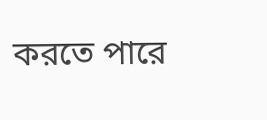করতে পারে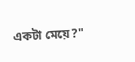একটা মেয়ে?"